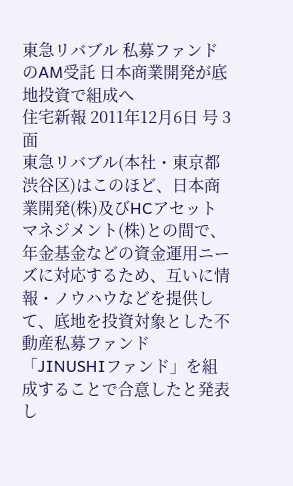東急リバブル 私募ファンドのAM受託 日本商業開発が底地投資で組成へ
住宅新報 2011年12月6日 号 3面
東急リバブル(本社・東京都渋谷区)はこのほど、日本商業開発(株)及びHCアセットマネジメント(株)との間で、年金基金などの資金運用ニーズに対応するため、互いに情報・ノウハウなどを提供して、底地を投資対象とした不動産私募ファンド「JINUSHIファンド」を組成することで合意したと発表し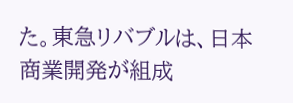た。東急リバブルは、日本商業開発が組成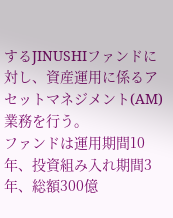するJINUSHIファンドに対し、資産運用に係るアセットマネジメント(AM)業務を行う。
ファンドは運用期間10年、投資組み入れ期間3年、総額300億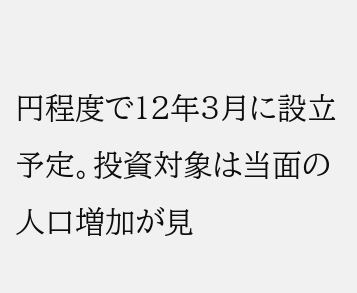円程度で12年3月に設立予定。投資対象は当面の人口増加が見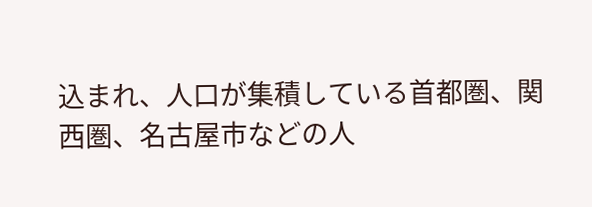込まれ、人口が集積している首都圏、関西圏、名古屋市などの人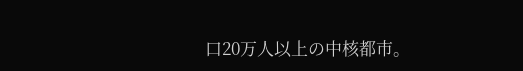口20万人以上の中核都市。